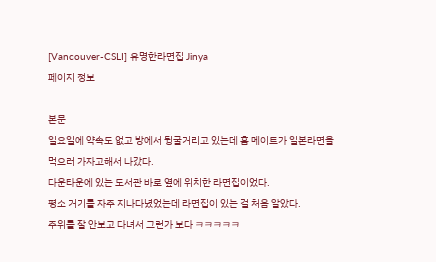[Vancouver-CSLI] 유명한라면집 Jinya
페이지 정보

본문
일요일에 약속도 없고 방에서 뒹굴거리고 있는데 홈 메이트가 일본라면을 먹으러 가자고해서 나갔다.
다운타운에 있는 도서관 바로 옆에 위치한 라면집이었다.
평소 거기를 자주 지나다녔었는데 라면집이 있는 걸 처음 알았다.
주위를 잘 안보고 다녀서 그런가 보다 ㅋㅋㅋㅋㅋ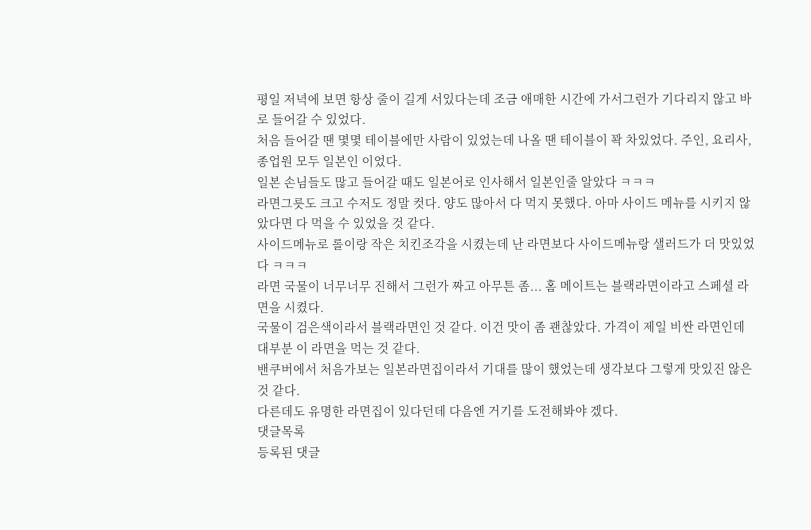평일 저녁에 보면 항상 줄이 길게 서있다는데 조금 애매한 시간에 가서그런가 기다리지 않고 바로 들어갈 수 있었다.
처음 들어갈 땐 몇몇 테이블에만 사람이 있었는데 나올 땐 테이블이 꽉 차있었다. 주인, 요리사, 종업원 모두 일본인 이었다.
일본 손님들도 많고 들어갈 때도 일본어로 인사해서 일본인줄 알았다 ㅋㅋㅋ
라면그릇도 크고 수저도 정말 컷다. 양도 많아서 다 먹지 못했다. 아마 사이드 메뉴를 시키지 않았다면 다 먹을 수 있었을 것 같다.
사이드메뉴로 롤이랑 작은 치킨조각을 시켰는데 난 라면보다 사이드메뉴랑 샐러드가 더 맛있었다 ㅋㅋㅋ
라면 국물이 너무너무 진해서 그런가 짜고 아무튼 좀... 홈 메이트는 블랙라면이라고 스페셜 라면을 시켰다.
국물이 검은색이라서 블랙라면인 것 같다. 이건 맛이 좀 괜찮았다. 가격이 제일 비싼 라면인데 대부분 이 라면을 먹는 것 같다.
밴쿠버에서 처음가보는 일본라면집이라서 기대를 많이 했었는데 생각보다 그렇게 맛있진 않은 것 같다.
다른데도 유명한 라면집이 있다던데 다음엔 거기를 도전해봐야 겠다.
댓글목록
등록된 댓글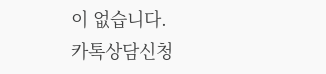이 없습니다.
카톡상담신청